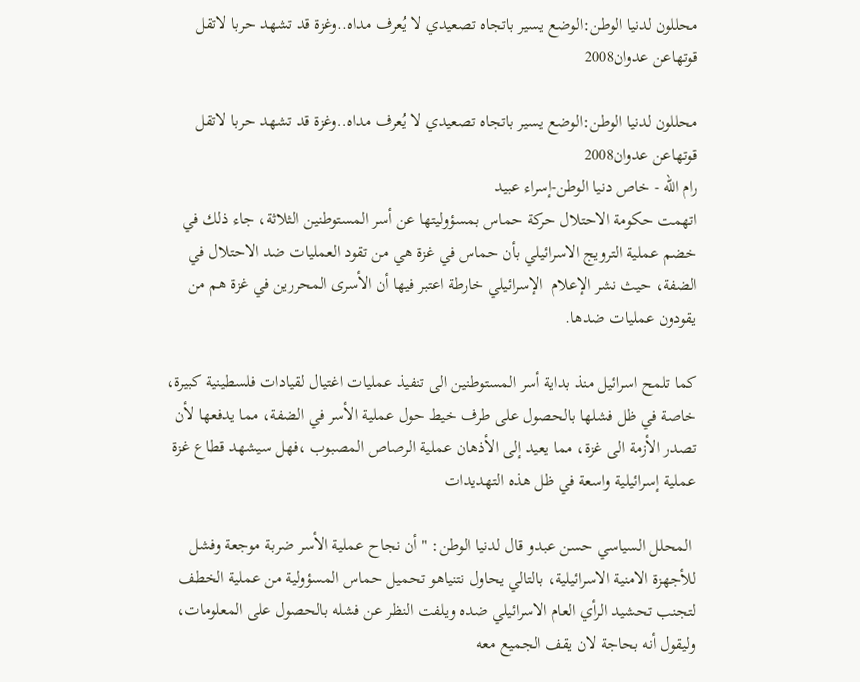محللون لدنيا الوطن:الوضع يسير باتجاه تصعيدي لا يُعرف مداه..وغزة قد تشهد حربا لاتقل قوتهاعن عدوان2008

محللون لدنيا الوطن:الوضع يسير باتجاه تصعيدي لا يُعرف مداه..وغزة قد تشهد حربا لاتقل قوتهاعن عدوان2008
رام الله - خاص دنيا الوطن-إسراء عبيد
اتهمت حكومة الاحتلال حركة حماس بمسؤوليتها عن أسر المستوطنين الثلاثة، جاء ذلك في خضم عملية الترويج الاسرائيلي بأن حماس في غزة هي من تقود العمليات ضد الاحتلال في الضفة، حيث نشر الإعلام  الإسرائيلي خارطة اعتبر فيها أن الأسرى المحررين في غزة هم من يقودون عمليات ضدها.

كما تلمح اسرائيل منذ بداية أسر المستوطنين الى تنفيذ عمليات اغتيال لقيادات فلسطينية كبيرة، خاصة في ظل فشلها بالحصول على طرف خيط حول عملية الأسر في الضفة، مما يدفعها لأن تصدر الأزمة الى غزة، مما يعيد إلى الأذهان عملية الرصاص المصبوب ،فهل سيشهد قطاع غزة عملية إسرائيلية واسعة في ظل هذه التهديدات

 المحلل السياسي حسن عبدو قال لدنيا الوطن: " أن نجاح عملية الأسر ضربة موجعة وفشل للأجهزة الامنية الاسرائيلية، بالتالي يحاول نتنياهو تحميل حماس المسؤولية من عملية الخطف لتجنب تحشيد الرأي العام الاسرائيلي ضده ويلفت النظر عن فشله بالحصول على المعلومات، وليقول أنه بحاجة لان يقف الجميع معه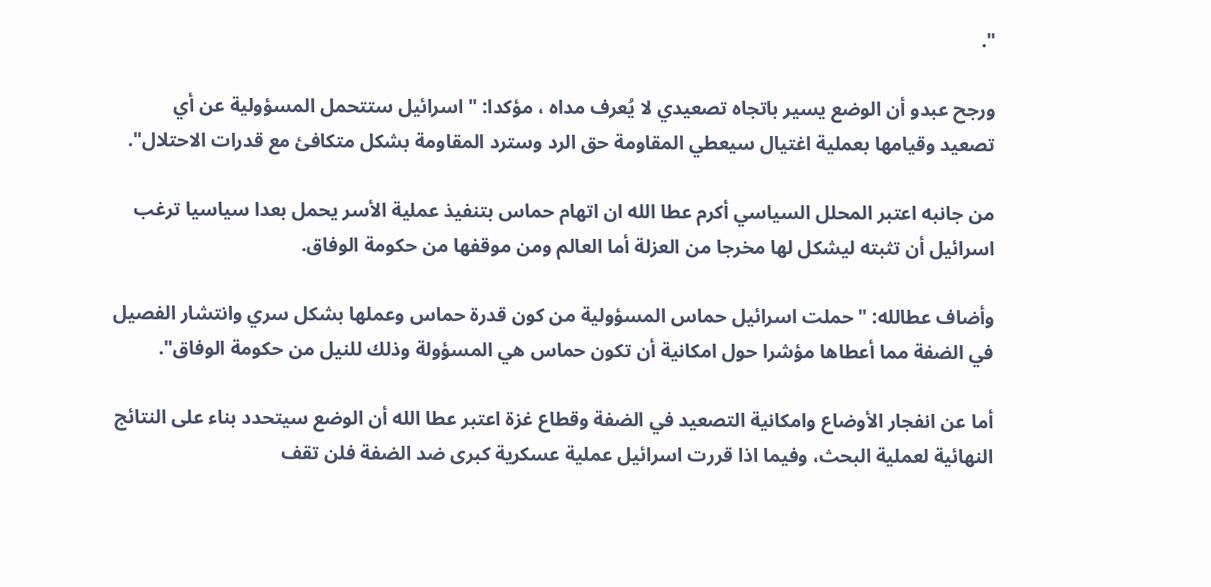".

ورجح عبدو أن الوضع يسير باتجاه تصعيدي لا يُعرف مداه ، مؤكدا: " اسرائيل ستتحمل المسؤولية عن أي تصعيد وقيامها بعملية اغتيال سيعطي المقاومة حق الرد وسترد المقاومة بشكل متكافئ مع قدرات الاحتلال".

من جانبه اعتبر المحلل السياسي أكرم عطا الله ان اتهام حماس بتنفيذ عملية الأسر يحمل بعدا سياسيا ترغب اسرائيل أن تثبته ليشكل لها مخرجا من العزلة أما العالم ومن موقفها من حكومة الوفاق.

وأضاف عطالله: "حملت اسرائيل حماس المسؤولية من كون قدرة حماس وعملها بشكل سري وانتشار الفصيل في الضفة مما أعطاها مؤشرا حول امكانية أن تكون حماس هي المسؤولة وذلك للنيل من حكومة الوفاق".

أما عن انفجار الأوضاع وامكانية التصعيد في الضفة وقطاع غزة اعتبر عطا الله أن الوضع سيتحدد بناء على النتائج النهائية لعملية البحث، وفيما اذا قررت اسرائيل عملية عسكرية كبرى ضد الضفة فلن تقف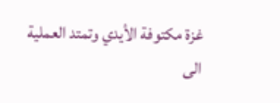غزة مكتوفة الأيدي وتمتد العملية الى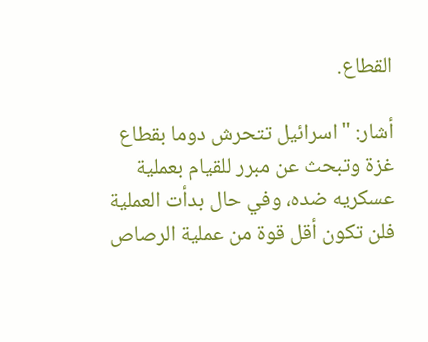القطاع.

أشار: "اسرائيل تتحرش دوما بقطاع غزة وتبحث عن مبرر للقيام بعملية عسكريه ضده، وفي حال بدأت العملية فلن تكون أقل قوة من عملية الرصاص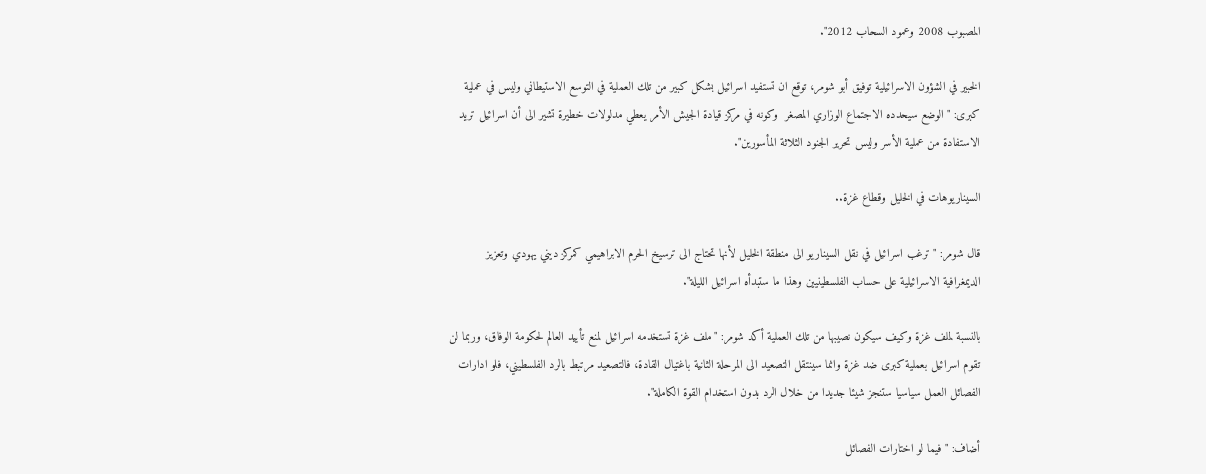المصبوب 2008 وعمود السحاب 2012".

الخبير في الشؤون الاسرائيلية توفيق أبو شومر، توقع ان تستفيد اسرائيل بشكل كبير من تلك العملية في التوسع الاستيطاني وليس في عملية كبرى: "الوضع سيحدده الاجتماع الوزاري المصغر  وكونه في مركز قيادة الجيش الأمر يعطي مدلولات خطيرة تشير الى أن اسرائيل تريد الاستفادة من عملية الأسر وليس تحرير الجنود الثلاثة المأسورين".

السيناريوهات في الخليل وقطاع غزة..

قال شومر: "ترغب اسرائيل في نقل السيناريو الى منطقة الخليل لأنها تحتاج الى ترسيخ الحرم الابراهيمي كمركز ديني يهودي وتعزيز الديمغرافية الاسرائيلية على حساب الفلسطينيين وهذا ما ستبدأه اسرائيل الليلة".

بالنسبة لملف غزة وكيف سيكون نصيبها من تلك العملية أكد شومر: "ملف غزة تستخدمه اسرائيل لمنع تأييد العالم لحكومة الوفاق، وربما لن تقوم اسرائيل بعملية كبرى ضد غزة وانما سينتقل التصعيد الى المرحلة الثانية باغتيال القادة، فالتصعيد مرتبط بالرد الفلسطيني، فلو ادارات الفصائل العمل سياسيا ستنجز شيئا جديدا من خلال الرد بدون استخدام القوة الكاملة".

أضاف: "فيما لو اختارات الفصائل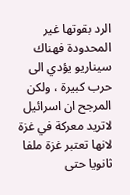الرد بقوتها غير المحدودة فهناك سيناريو يؤدي الى حرب كبيرة ، ولكن المرجح ان اسرائيل لاتريد معركة في غزة لانها تعتبر غزة ملفا ثانويا حتى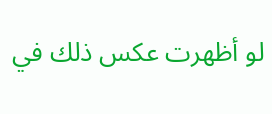لو أظهرت عكس ذلك في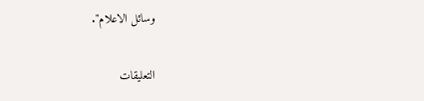وسائل الاعلام".

التعليقات